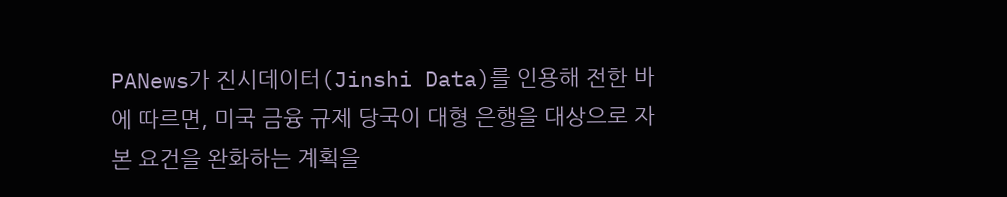PANews가 진시데이터(Jinshi Data)를 인용해 전한 바에 따르면, 미국 금융 규제 당국이 대형 은행을 대상으로 자본 요건을 완화하는 계획을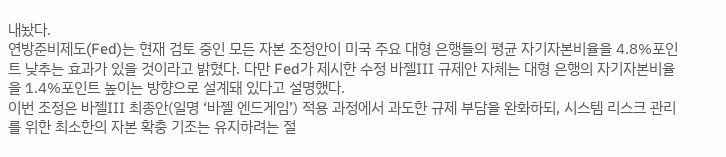내놨다.
연방준비제도(Fed)는 현재 검토 중인 모든 자본 조정안이 미국 주요 대형 은행들의 평균 자기자본비율을 4.8%포인트 낮추는 효과가 있을 것이라고 밝혔다. 다만 Fed가 제시한 수정 바젤Ⅲ 규제안 자체는 대형 은행의 자기자본비율을 1.4%포인트 높이는 방향으로 설계돼 있다고 설명했다.
이번 조정은 바젤Ⅲ 최종안(일명 ‘바젤 엔드게임’) 적용 과정에서 과도한 규제 부담을 완화하되, 시스템 리스크 관리를 위한 최소한의 자본 확충 기조는 유지하려는 절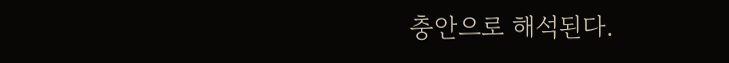충안으로 해석된다.